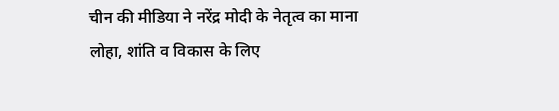चीन की मीडिया ने नरेंद्र मोदी के नेतृत्व का माना लोहा, शांति व विकास के लिए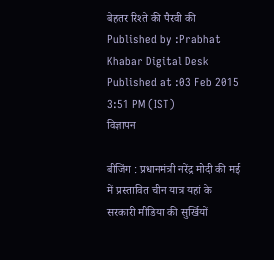बेहतर रिश्ते की पैरवी की
Published by :Prabhat Khabar Digital Desk
Published at :03 Feb 2015 3:51 PM (IST)
विज्ञापन

बीजिंग : प्रधानमंत्री नरेंद्र मोदी की मई में प्रस्तावित चीन यात्र यहां के सरकारी मीडिया की सुर्खियों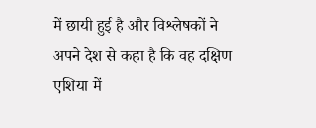में छायी हुई है और विश्लेषकों ने अपने देश से कहा है कि वह दक्षिण एशिया में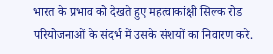भारत के प्रभाव को देखते हुए महत्वाकांक्षी सिल्क रोड परियोजनाओं के संदर्भ में उसके संशयों का निवारण करे.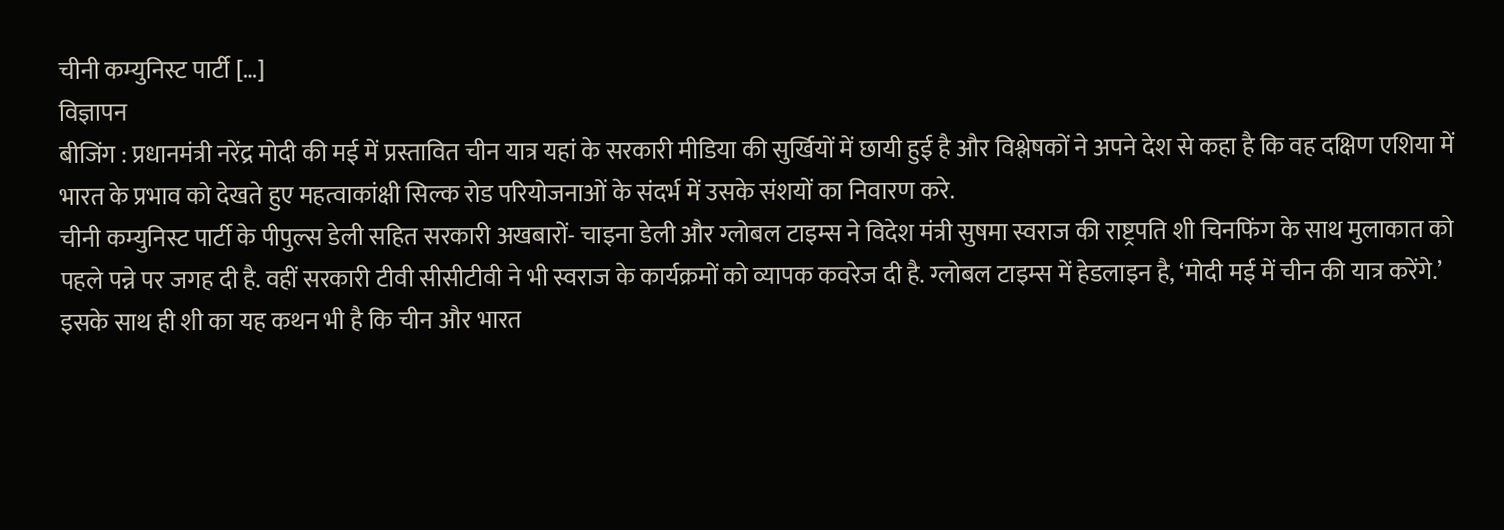चीनी कम्युनिस्ट पार्टी […]
विज्ञापन
बीजिंग : प्रधानमंत्री नरेंद्र मोदी की मई में प्रस्तावित चीन यात्र यहां के सरकारी मीडिया की सुर्खियों में छायी हुई है और विश्लेषकों ने अपने देश से कहा है कि वह दक्षिण एशिया में भारत के प्रभाव को देखते हुए महत्वाकांक्षी सिल्क रोड परियोजनाओं के संदर्भ में उसके संशयों का निवारण करे.
चीनी कम्युनिस्ट पार्टी के पीपुल्स डेली सहित सरकारी अखबारों- चाइना डेली और ग्लोबल टाइम्स ने विदेश मंत्री सुषमा स्वराज की राष्ट्रपति शी चिनफिंग के साथ मुलाकात को पहले पन्ने पर जगह दी है. वहीं सरकारी टीवी सीसीटीवी ने भी स्वराज के कार्यक्रमों को व्यापक कवरेज दी है. ग्लोबल टाइम्स में हेडलाइन है, ‘मोदी मई में चीन की यात्र करेंगे.’ इसके साथ ही शी का यह कथन भी है कि चीन और भारत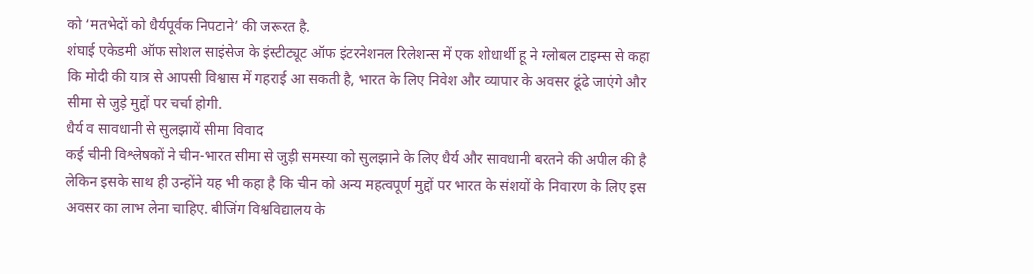को ‘मतभेदों को धैर्यपूर्वक निपटाने’ की जरूरत है.
शंघाई एकेडमी ऑफ सोशल साइंसेज के इंस्टीट्यूट ऑफ इंटरनेशनल रिलेशन्स में एक शोधार्थी हू ने ग्लोबल टाइम्स से कहा कि मोदी की यात्र से आपसी विश्वास में गहराई आ सकती है, भारत के लिए निवेश और व्यापार के अवसर ढूंढे जाएंगे और सीमा से जुड़े मुद्दों पर चर्चा होगी.
धैर्य व सावधानी से सुलझायें सीमा विवाद
कई चीनी विश्लेषकों ने चीन-भारत सीमा से जुड़ी समस्या को सुलझाने के लिए धैर्य और सावधानी बरतने की अपील की है लेकिन इसके साथ ही उन्होंने यह भी कहा है कि चीन को अन्य महत्वपूर्ण मुद्दों पर भारत के संशयों के निवारण के लिए इस अवसर का लाभ लेना चाहिए. बीजिंग विश्वविद्यालय के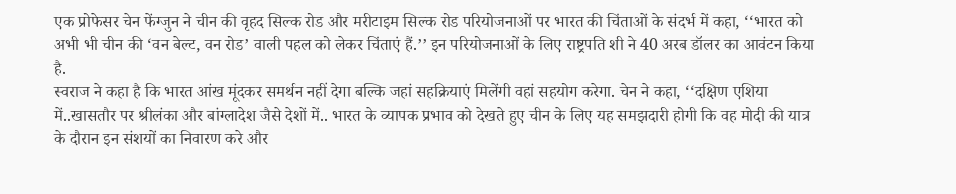एक प्रोफेसर चेन फेंग्जुन ने चीन की वृहद सिल्क रोड और मरीटाइम सिल्क रोड परियोजनाओं पर भारत की चिंताओं के संदर्भ में कहा, ‘‘भारत को अभी भी चीन की ‘वन बेल्ट, वन रोड’ वाली पहल को लेकर चिंताएं हैं.’’ इन परियोजनाओं के लिए राष्ट्रपति शी ने 40 अरब डॉलर का आवंटन किया है.
स्वराज ने कहा है कि भारत आंख मूंदकर समर्थन नहीं देगा बल्कि जहां सहक्रियाएं मिलेंगी वहां सहयोग करेगा. चेन ने कहा, ‘‘दक्षिण एशिया में..खासतौर पर श्रीलंका और बांग्लादेश जैसे देशों में.. भारत के व्यापक प्रभाव को देखते हुए चीन के लिए यह समझदारी होगी कि वह मोदी की यात्र के दौरान इन संशयों का निवारण करे और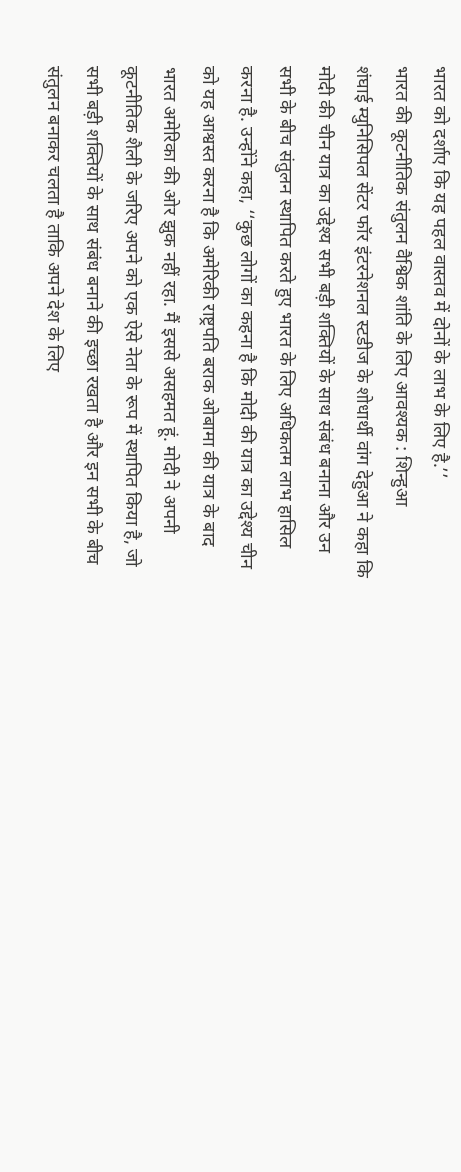भारत को दर्शाए कि यह पहल वास्तव में दोनों के लाभ के लिए है.’’
भारत की कूटनीतिक संतुलन वैश्विक शांति के लिए आवश्यक : शिन्हुआ
शंघाई म्युनिसिपल सेंटर फॉर इंटरनेशनल स्टडीज के शोधार्थी वांग देहुआ ने कहा कि मोदी की चीन यात्र का उद्देश्य सभी बड़ी शक्तियों के साथ संबंध बनाना और उन सभी के बीच संतुलन स्थापित करते हुए भारत के लिए अधिकतम लाभ हासिल करना है. उन्होंने कहा, ‘‘कुछ लोगों का कहना है कि मोदी की यात्र का उद्देश्य चीन को यह आश्वस्त करना है कि अमेरिकी राष्ट्रपति बराक ओबामा की यात्र के बाद भारत अमेरिका की ओर झुक नहीं रहा. मैं इससे असहमत हूं. मोदी ने अपनी कूटनीतिक शैली के जरिए अपने को एक ऐसे नेता के रूप में स्थापित किया है, जो सभी बड़ी शक्तियों के साथ संबंध बनाने की इच्छा रखता है और इन सभी के बीच संतुलन बनाकर चलता है ताकि अपने देश के लिए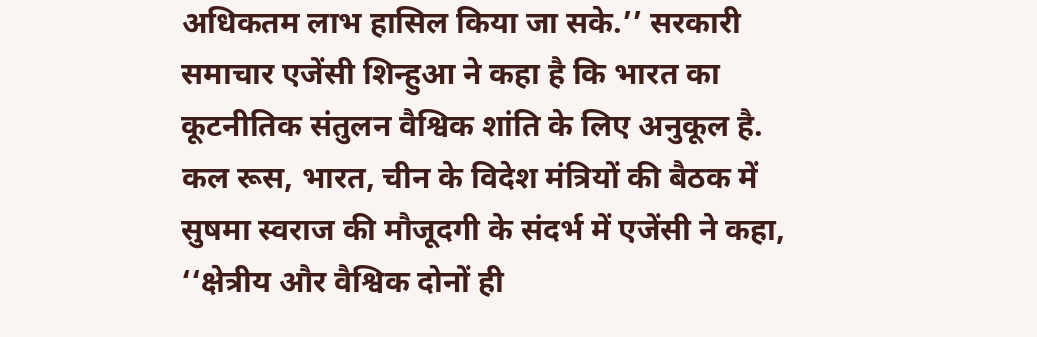अधिकतम लाभ हासिल किया जा सके.’’ सरकारी समाचार एजेंसी शिन्हुआ ने कहा है कि भारत का कूटनीतिक संतुलन वैश्विक शांति के लिए अनुकूल है.
कल रूस, भारत, चीन के विदेश मंत्रियों की बैठक में सुषमा स्वराज की मौजूदगी के संदर्भ में एजेंसी ने कहा, ‘‘क्षेत्रीय और वैश्विक दोनों ही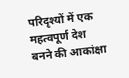परिदृश्यों में एक महत्वपूर्ण देश बनने की आकांक्षा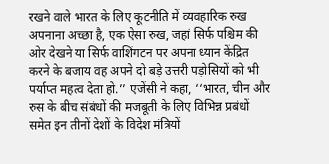रखने वाले भारत के लिए कूटनीति में व्यवहारिक रुख अपनाना अच्छा है, एक ऐसा रुख, जहां सिर्फ पश्चिम की ओर देखने या सिर्फ वाशिंगटन पर अपना ध्यान केंद्रित करने के बजाय वह अपने दो बड़े उत्तरी पड़ोसियों को भी पर्याप्त महत्व देता हो.’’ एजेंसी ने कहा, ‘‘भारत, चीन और रुस के बीच संबंधों की मजबूती के लिए विभिन्न प्रबंधों समेत इन तीनों देशों के विदेश मंत्रियों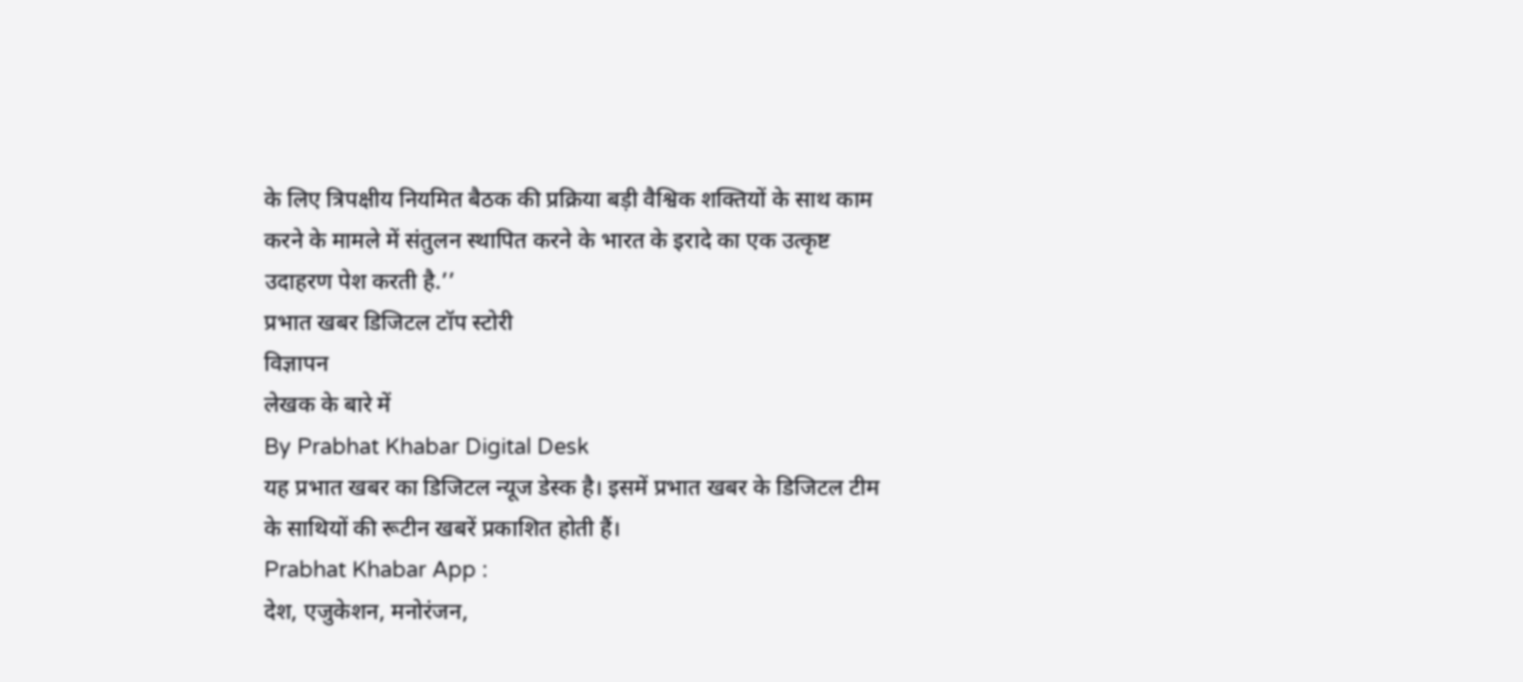के लिए त्रिपक्षीय नियमित बैठक की प्रक्रिया बड़ी वैश्विक शक्तियों के साथ काम करने के मामले में संतुलन स्थापित करने के भारत के इरादे का एक उत्कृष्ट उदाहरण पेश करती है.’’
प्रभात खबर डिजिटल टॉप स्टोरी
विज्ञापन
लेखक के बारे में
By Prabhat Khabar Digital Desk
यह प्रभात खबर का डिजिटल न्यूज डेस्क है। इसमें प्रभात खबर के डिजिटल टीम के साथियों की रूटीन खबरें प्रकाशित होती हैं।
Prabhat Khabar App :
देश, एजुकेशन, मनोरंजन,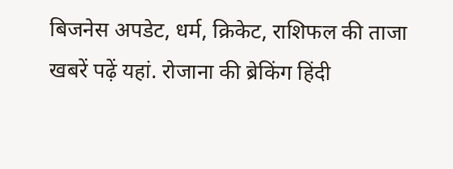बिजनेस अपडेट, धर्म, क्रिकेट, राशिफल की ताजा खबरें पढ़ें यहां. रोजाना की ब्रेकिंग हिंदी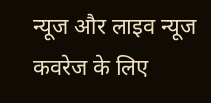न्यूज और लाइव न्यूज कवरेज के लिए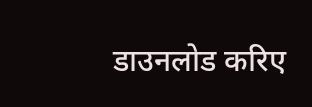डाउनलोड करिए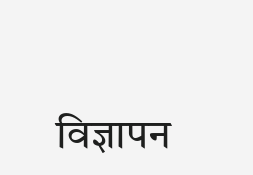विज्ञापन